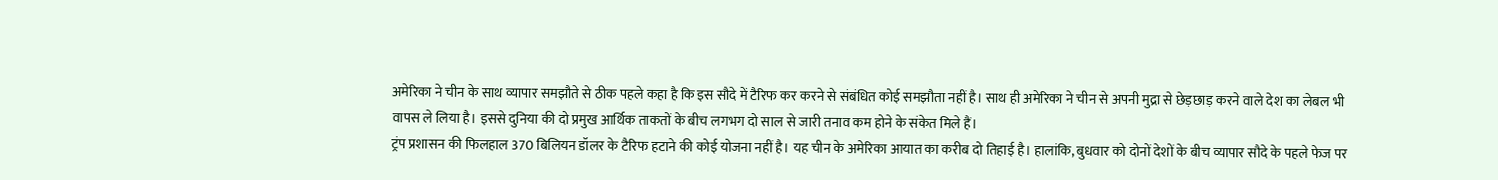अमेरिका ने चीन के साथ व्यापार समझौते से ठीक पहले कहा है कि इस सौदे में टैरिफ कर करने से संबंधित कोई समझौता नहीं है। साथ ही अमेरिका ने चीन से अपनी मुद्रा से छेड़छाड़ करने वाले देश का लेबल भी वापस ले लिया है। इससे दुनिया की दो प्रमुख आर्थिक ताकतों के बीच लगभग दो साल से जारी तनाव कम होने के संकेत मिले हैं।
ट्रंप प्रशासन की फिलहाल 370 बिलियन डॉलर के टैरिफ हटाने की कोई योजना नहीं है। यह चीन के अमेरिका आयात का करीब दो तिहाई है। हालांकि, बुधवार को दोनों देशों के बीच व्यापार सौदे के पहले फेज पर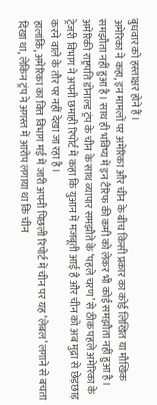बुधवार को हस्ताक्षर होने हैं।
अमेरिका ने कहा, इन मामलों पर अमेरिका और चीन के बीच किसी प्रकार का कोई लिखित या मौखिक समझौता नहीं हुआ है। साथ ही भविष्य में इन टैरिफ की कमी को लेकर भी कोई समझौता नहीं हुआ है।
अमेरिकी राष्ट्रपति डोनाल्ड ट्रंप के चीन के साथ व्यापार समझौते के ‘पहले चरण’ से ठीक पहले अमेरिका के ट्रेजरी विभाग ने अपनी छमाही रिपोर्ट में कहा कि युआन में मजबूती आई है और चीन को अब मुद्रा से छेड़छाड़ करने वाले के तौर पर नहीं देखा जा रहा है।
हालांकि, अमेरिका का वित्त विभाग मई में जारी अपनी पिछली रिपोर्ट में चीन पर यह ‘लेबल’ लगाने से बचता दिखा था, लेकिन ट्रंप ने अगस्त में आरोप लगाया था कि चीन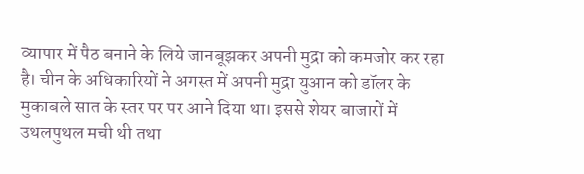व्यापार में पैठ बनाने के लिये जानबूझकर अपनी मुद्रा को कमजोर कर रहा है। चीन के अधिकारियों ने अगस्त में अपनी मुद्रा युआन को डॉलर के मुकाबले सात के स्तर पर पर आने दिया था। इससे शेयर बाजारों में उथलपुथल मची थी तथा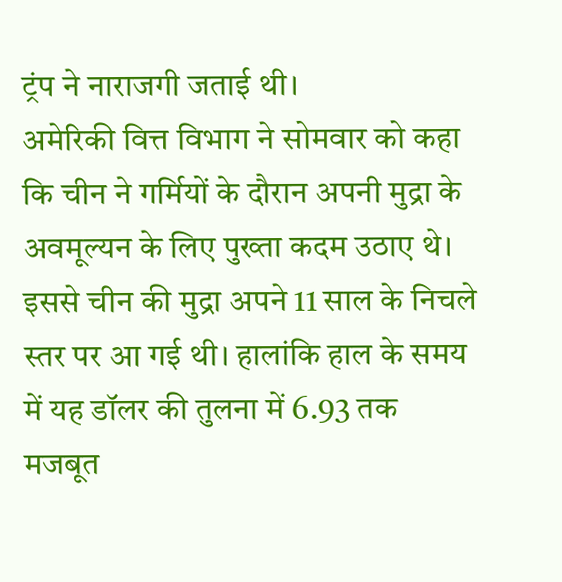ट्रंप ने नाराजगी जताई थी।
अमेरिकी वित्त विभाग ने सोमवार को कहा कि चीन ने गर्मियों के दौरान अपनी मुद्रा के अवमूल्यन के लिए पुख्ता कदम उठाए थे। इससे चीन की मुद्रा अपने 11 साल के निचले स्तर पर आ गई थी। हालांकि हाल के समय में यह डॉलर की तुलना में 6.93 तक मजबूत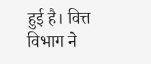हुई है। वित्त विभाग ने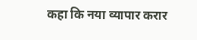कहा कि नया व्यापार करार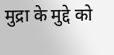मुद्रा के मुद्दे को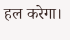हल करेगा।